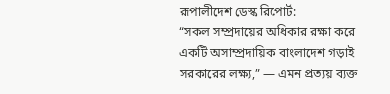রূপালীদেশ ডেস্ক রিপোর্ট:
“সকল সম্প্রদায়ের অধিকার রক্ষা করে একটি অসাম্প্রদায়িক বাংলাদেশ গড়াই সরকারের লক্ষ্য,” — এমন প্রত্যয় ব্যক্ত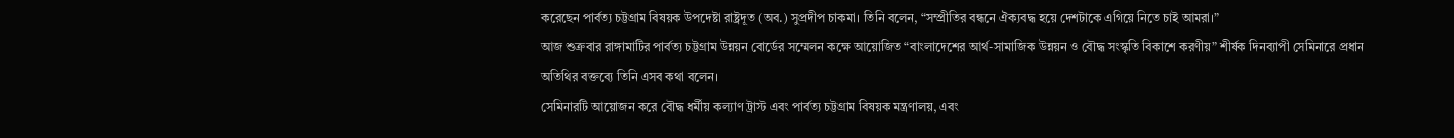করেছেন পার্বত্য চট্টগ্রাম বিষয়ক উপদেষ্টা রাষ্ট্রদূত (অব.) সুপ্রদীপ চাকমা। তিনি বলেন, “সম্প্রীতির বন্ধনে ঐক্যবদ্ধ হয়ে দেশটাকে এগিয়ে নিতে চাই আমরা।”
আজ শুক্রবার রাঙ্গামাটির পার্বত্য চট্টগ্রাম উন্নয়ন বোর্ডের সম্মেলন কক্ষে আয়োজিত “বাংলাদেশের আর্থ-সামাজিক উন্নয়ন ও বৌদ্ধ সংস্কৃতি বিকাশে করণীয়” শীর্ষক দিনব্যাপী সেমিনারে প্রধান অতিথির বক্তব্যে তিনি এসব কথা বলেন।
সেমিনারটি আয়োজন করে বৌদ্ধ ধর্মীয় কল্যাণ ট্রাস্ট এবং পার্বত্য চট্টগ্রাম বিষয়ক মন্ত্রণালয়, এবং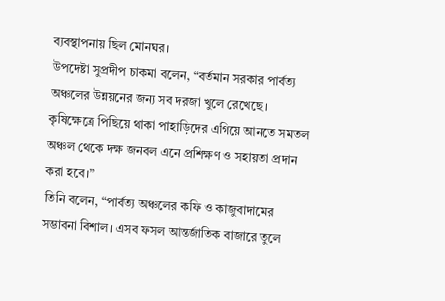ব্যবস্থাপনায় ছিল মোনঘর।
উপদেষ্টা সুপ্রদীপ চাকমা বলেন, “বর্তমান সরকার পার্বত্য অঞ্চলের উন্নয়নের জন্য সব দরজা খুলে রেখেছে। কৃষিক্ষেত্রে পিছিয়ে থাকা পাহাড়িদের এগিয়ে আনতে সমতল অঞ্চল থেকে দক্ষ জনবল এনে প্রশিক্ষণ ও সহায়তা প্রদান করা হবে।”
তিনি বলেন, “পার্বত্য অঞ্চলের কফি ও কাজুবাদামের সম্ভাবনা বিশাল। এসব ফসল আন্তর্জাতিক বাজারে তুলে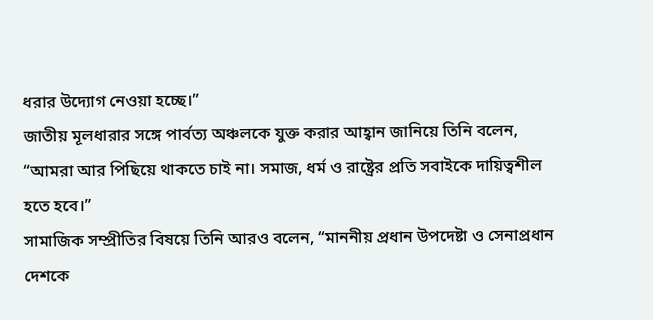ধরার উদ্যোগ নেওয়া হচ্ছে।”
জাতীয় মূলধারার সঙ্গে পার্বত্য অঞ্চলকে যুক্ত করার আহ্বান জানিয়ে তিনি বলেন, “আমরা আর পিছিয়ে থাকতে চাই না। সমাজ, ধর্ম ও রাষ্ট্রের প্রতি সবাইকে দায়িত্বশীল হতে হবে।”
সামাজিক সম্প্রীতির বিষয়ে তিনি আরও বলেন, “মাননীয় প্রধান উপদেষ্টা ও সেনাপ্রধান দেশকে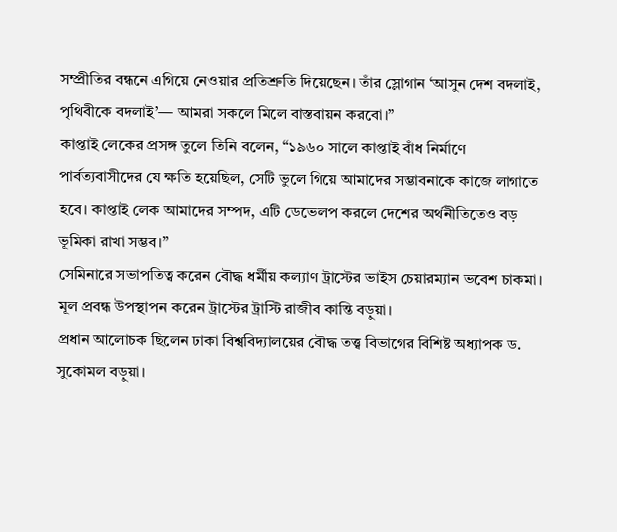সম্প্রীতির বন্ধনে এগিয়ে নেওয়ার প্রতিশ্রুতি দিয়েছেন। তাঁর স্লোগান ‘আসুন দেশ বদলাই, পৃথিবীকে বদলাই’— আমরা সকলে মিলে বাস্তবায়ন করবো।”
কাপ্তাই লেকের প্রসঙ্গ তুলে তিনি বলেন, “১৯৬০ সালে কাপ্তাই বাঁধ নির্মাণে পার্বত্যবাসীদের যে ক্ষতি হয়েছিল, সেটি ভুলে গিয়ে আমাদের সম্ভাবনাকে কাজে লাগাতে হবে। কাপ্তাই লেক আমাদের সম্পদ, এটি ডেভেলপ করলে দেশের অর্থনীতিতেও বড় ভূমিকা রাখা সম্ভব।”
সেমিনারে সভাপতিত্ব করেন বৌদ্ধ ধর্মীয় কল্যাণ ট্রাস্টের ভাইস চেয়ারম্যান ভবেশ চাকমা।
মূল প্রবন্ধ উপস্থাপন করেন ট্রাস্টের ট্রাস্টি রাজীব কান্তি বড়ুয়া।
প্রধান আলোচক ছিলেন ঢাকা বিশ্ববিদ্যালয়ের বৌদ্ধ তত্ত্ব বিভাগের বিশিষ্ট অধ্যাপক ড. সুকোমল বড়ুয়া।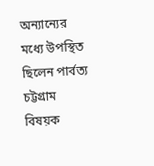অন্যান্যের মধ্যে উপস্থিত ছিলেন পার্বত্য চট্টগ্রাম বিষয়ক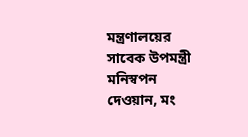মন্ত্রণালয়ের সাবেক উপমন্ত্রী মনিস্বপন দেওয়ান, মং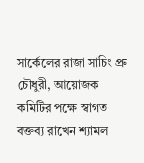সার্কেলের রাজা সাচিং প্রু চৌধুরী, আয়োজক কমিটির পক্ষে স্বাগত বক্তব্য রাখেন শ্যামল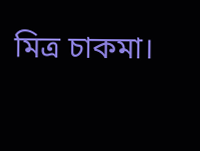মিত্র চাকমা।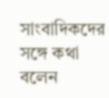সাংবাদিকদের সঙ্গে কথা বলেন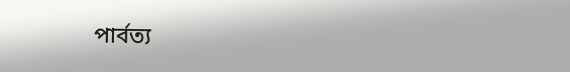পার্বত্য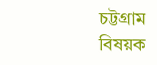চট্টগ্রাম বিষয়ক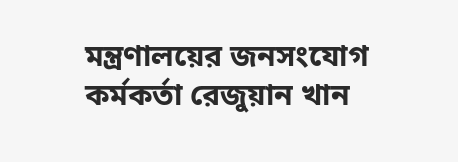মন্ত্রণালয়ের জনসংযোগ কর্মকর্তা রেজুয়ান খান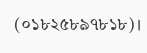(০১৮২৫৮৯৭৮১৮)।